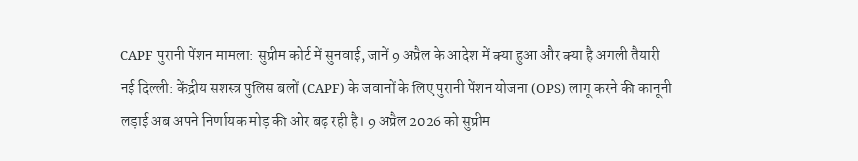CAPF पुरानी पेंशन मामला: सुप्रीम कोर्ट में सुनवाई, जानें 9 अप्रैल के आदेश में क्या हुआ और क्या है अगली तैयारी
नई दिल्ली: केंद्रीय सशस्त्र पुलिस बलों (CAPF) के जवानों के लिए पुरानी पेंशन योजना (OPS) लागू करने की कानूनी लड़ाई अब अपने निर्णायक मोड़ की ओर बढ़ रही है। 9 अप्रैल 2026 को सुप्रीम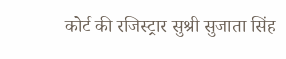कोर्ट की रजिस्ट्रार सुश्री सुजाता सिंह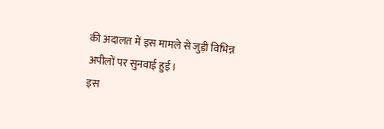की अदालत में इस मामले से जुड़ी विभिन्न अपीलों पर सुनवाई हुई।
इस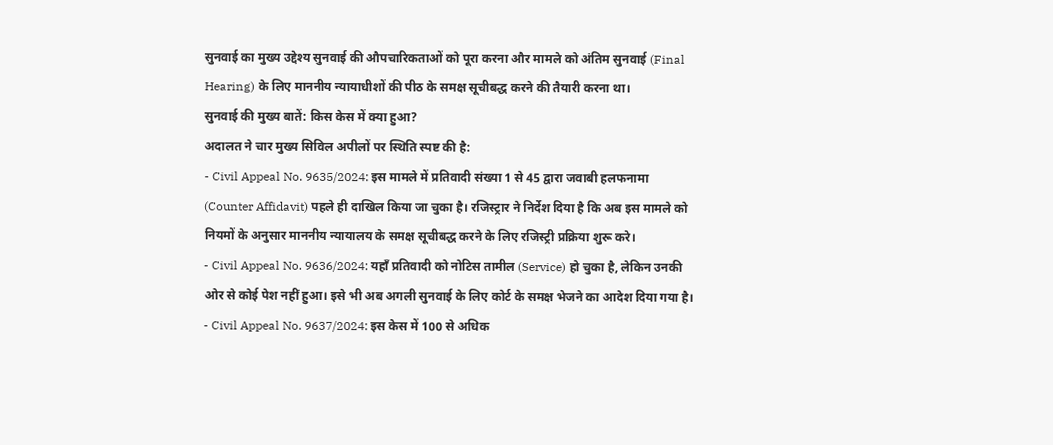सुनवाई का मुख्य उद्देश्य सुनवाई की औपचारिकताओं को पूरा करना और मामले को अंतिम सुनवाई (Final Hearing) के लिए माननीय न्यायाधीशों की पीठ के समक्ष सूचीबद्ध करने की तैयारी करना था।
सुनवाई की मुख्य बातें: किस केस में क्या हुआ?
अदालत ने चार मुख्य सिविल अपीलों पर स्थिति स्पष्ट की है:
- Civil Appeal No. 9635/2024: इस मामले में प्रतिवादी संख्या 1 से 45 द्वारा जवाबी हलफनामा (Counter Affidavit) पहले ही दाखिल किया जा चुका है। रजिस्ट्रार ने निर्देश दिया है कि अब इस मामले को नियमों के अनुसार माननीय न्यायालय के समक्ष सूचीबद्ध करने के लिए रजिस्ट्री प्रक्रिया शुरू करे।
- Civil Appeal No. 9636/2024: यहाँ प्रतिवादी को नोटिस तामील (Service) हो चुका है, लेकिन उनकी ओर से कोई पेश नहीं हुआ। इसे भी अब अगली सुनवाई के लिए कोर्ट के समक्ष भेजने का आदेश दिया गया है।
- Civil Appeal No. 9637/2024: इस केस में 100 से अधिक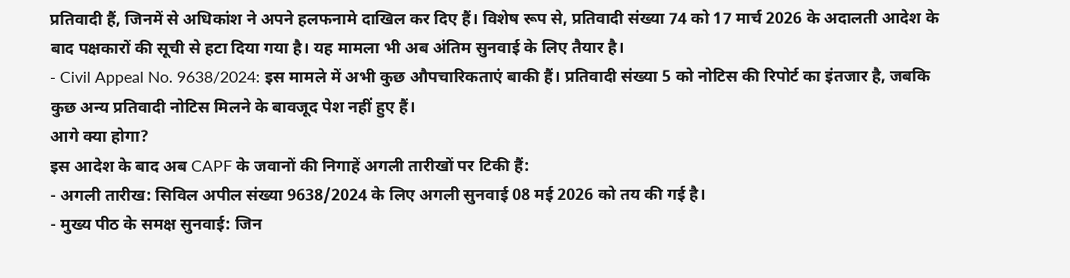प्रतिवादी हैं, जिनमें से अधिकांश ने अपने हलफनामे दाखिल कर दिए हैं। विशेष रूप से, प्रतिवादी संख्या 74 को 17 मार्च 2026 के अदालती आदेश के बाद पक्षकारों की सूची से हटा दिया गया है। यह मामला भी अब अंतिम सुनवाई के लिए तैयार है।
- Civil Appeal No. 9638/2024: इस मामले में अभी कुछ औपचारिकताएं बाकी हैं। प्रतिवादी संख्या 5 को नोटिस की रिपोर्ट का इंतजार है, जबकि कुछ अन्य प्रतिवादी नोटिस मिलने के बावजूद पेश नहीं हुए हैं।
आगे क्या होगा?
इस आदेश के बाद अब CAPF के जवानों की निगाहें अगली तारीखों पर टिकी हैं:
- अगली तारीख: सिविल अपील संख्या 9638/2024 के लिए अगली सुनवाई 08 मई 2026 को तय की गई है।
- मुख्य पीठ के समक्ष सुनवाई: जिन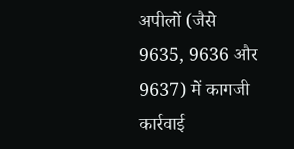अपीलों (जैसे 9635, 9636 और 9637) में कागजी कार्रवाई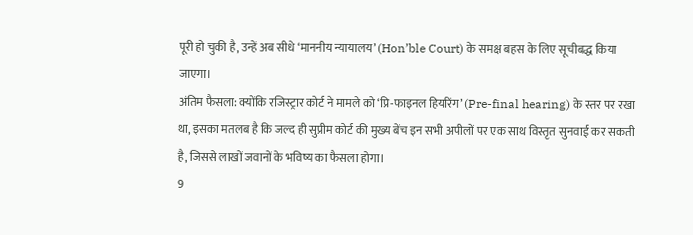पूरी हो चुकी है, उन्हें अब सीधे ‘माननीय न्यायालय’ (Hon’ble Court) के समक्ष बहस के लिए सूचीबद्ध किया जाएगा।
अंतिम फैसला: क्योंकि रजिस्ट्रार कोर्ट ने मामले को ‘प्रि-फाइनल हियरिंग’ (Pre-final hearing) के स्तर पर रखा था, इसका मतलब है कि जल्द ही सुप्रीम कोर्ट की मुख्य बेंच इन सभी अपीलों पर एक साथ विस्तृत सुनवाई कर सकती है, जिससे लाखों जवानों के भविष्य का फैसला होगा।
9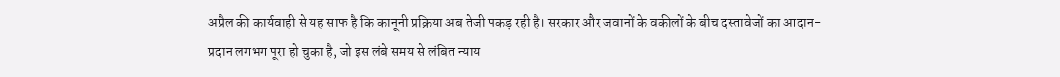अप्रैल की कार्यवाही से यह साफ है कि कानूनी प्रक्रिया अब तेजी पकड़ रही है। सरकार और जवानों के वकीलों के बीच दस्तावेजों का आदान-प्रदान लगभग पूरा हो चुका है, जो इस लंबे समय से लंबित न्याय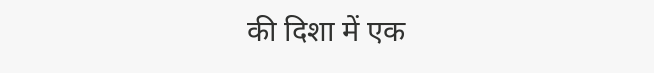की दिशा में एक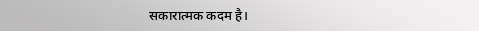सकारात्मक कदम है।